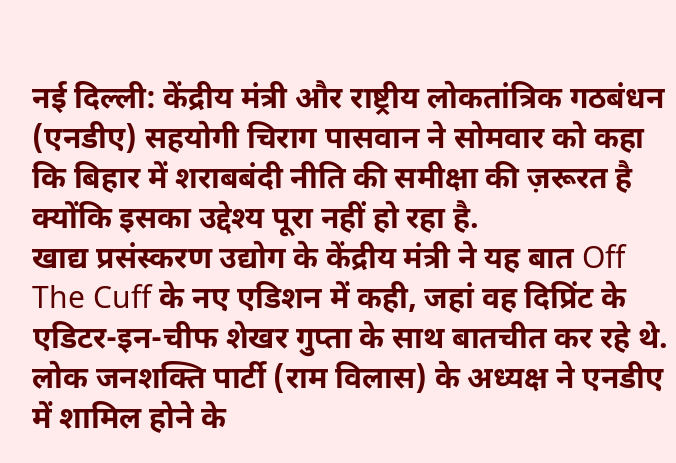नई दिल्ली: केंद्रीय मंत्री और राष्ट्रीय लोकतांत्रिक गठबंधन (एनडीए) सहयोगी चिराग पासवान ने सोमवार को कहा कि बिहार में शराबबंदी नीति की समीक्षा की ज़रूरत है क्योंकि इसका उद्देश्य पूरा नहीं हो रहा है.
खाद्य प्रसंस्करण उद्योग के केंद्रीय मंत्री ने यह बात Off The Cuff के नए एडिशन में कही, जहां वह दिप्रिंट के एडिटर-इन-चीफ शेखर गुप्ता के साथ बातचीत कर रहे थे.
लोक जनशक्ति पार्टी (राम विलास) के अध्यक्ष ने एनडीए में शामिल होने के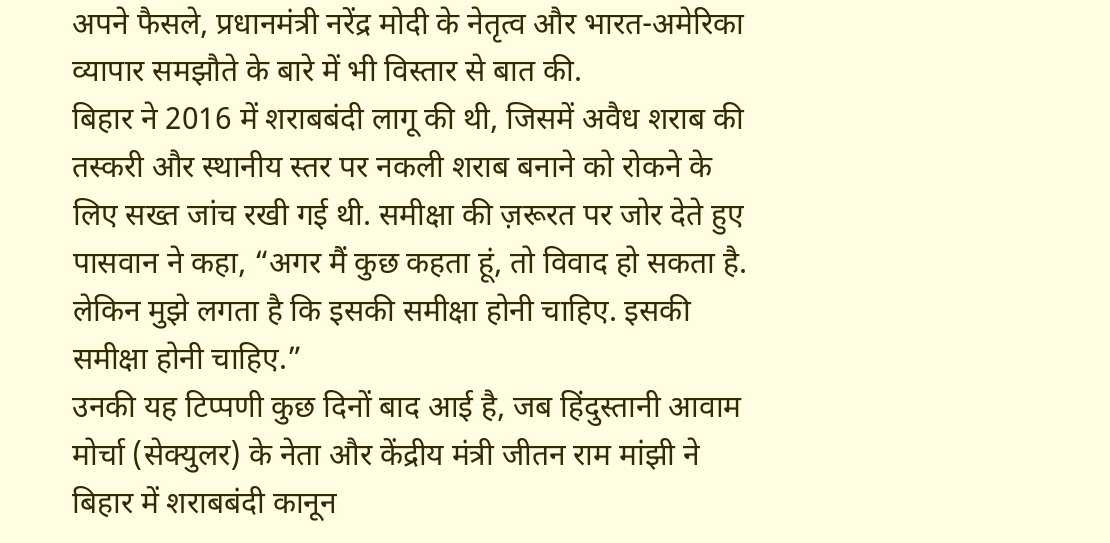अपने फैसले, प्रधानमंत्री नरेंद्र मोदी के नेतृत्व और भारत-अमेरिका व्यापार समझौते के बारे में भी विस्तार से बात की.
बिहार ने 2016 में शराबबंदी लागू की थी, जिसमें अवैध शराब की तस्करी और स्थानीय स्तर पर नकली शराब बनाने को रोकने के लिए सख्त जांच रखी गई थी. समीक्षा की ज़रूरत पर जोर देते हुए पासवान ने कहा, “अगर मैं कुछ कहता हूं, तो विवाद हो सकता है. लेकिन मुझे लगता है कि इसकी समीक्षा होनी चाहिए. इसकी समीक्षा होनी चाहिए.”
उनकी यह टिप्पणी कुछ दिनों बाद आई है, जब हिंदुस्तानी आवाम मोर्चा (सेक्युलर) के नेता और केंद्रीय मंत्री जीतन राम मांझी ने बिहार में शराबबंदी कानून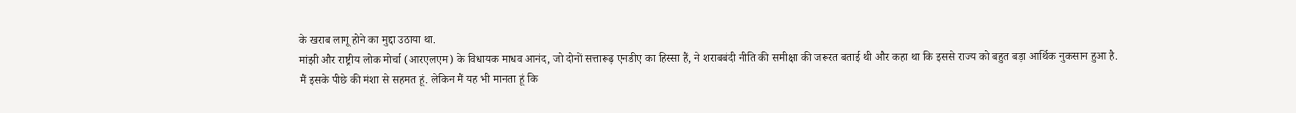के खराब लागू होने का मुद्दा उठाया था.
मांझी और राष्ट्रीय लोक मोर्चा (आरएलएम) के विधायक माधव आनंद, जो दोनों सत्तारूढ़ एनडीए का हिस्सा हैं, ने शराबबंदी नीति की समीक्षा की जरूरत बताई थी और कहा था कि इससे राज्य को बहुत बड़ा आर्थिक नुकसान हुआ है.
मैं इसके पीछे की मंशा से सहमत हूं. लेकिन मैं यह भी मानता हूं कि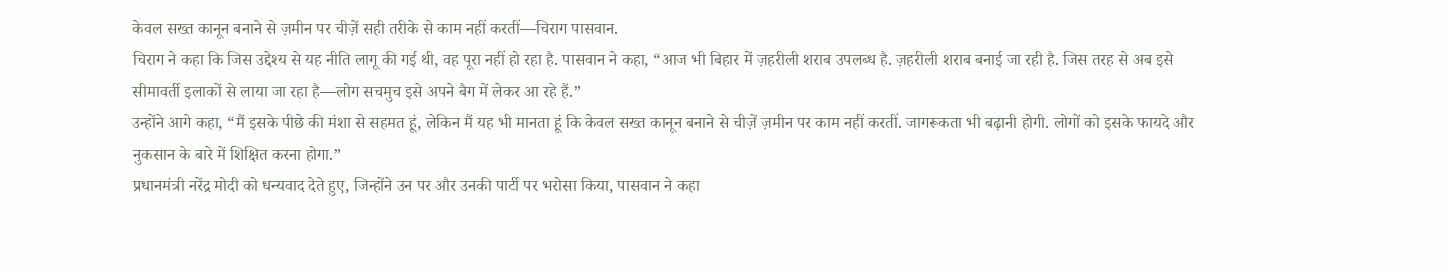केवल सख्त कानून बनाने से ज़मीन पर चीज़ें सही तरीके से काम नहीं करतीं—चिराग पासवान.
चिराग ने कहा कि जिस उद्देश्य से यह नीति लागू की गई थी, वह पूरा नहीं हो रहा है. पासवान ने कहा, “आज भी बिहार में ज़हरीली शराब उपलब्ध है. ज़हरीली शराब बनाई जा रही है. जिस तरह से अब इसे सीमावर्ती इलाकों से लाया जा रहा है—लोग सचमुच इसे अपने बैग में लेकर आ रहे हैं.”
उन्होंने आगे कहा, “मैं इसके पीछे की मंशा से सहमत हूं, लेकिन मैं यह भी मानता हूं कि केवल सख्त कानून बनाने से चीज़ें ज़मीन पर काम नहीं करतीं. जागरूकता भी बढ़ानी होगी. लोगों को इसके फायदे और नुकसान के बारे में शिक्षित करना होगा.”
प्रधानमंत्री नरेंद्र मोदी को धन्यवाद देते हुए, जिन्होंने उन पर और उनकी पार्टी पर भरोसा किया, पासवान ने कहा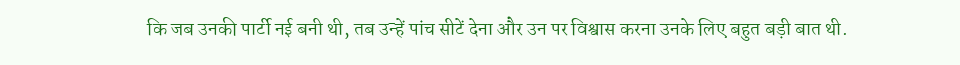कि जब उनकी पार्टी नई बनी थी, तब उन्हें पांच सीटें देना और उन पर विश्वास करना उनके लिए बहुत बड़ी बात थी.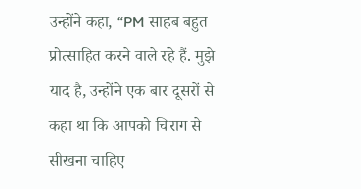उन्होंने कहा, “PM साहब बहुत प्रोत्साहित करने वाले रहे हैं. मुझे याद है, उन्होंने एक बार दूसरों से कहा था कि आपको चिराग से सीखना चाहिए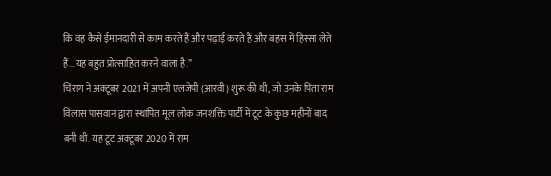कि वह कैसे ईमानदारी से काम करते हैं और पढ़ाई करते हैं और बहस में हिस्सा लेते हैं…यह बहुत प्रोत्साहित करने वाला है.”
चिराग ने अक्टूबर 2021 में अपनी एलजेपी (आरवी) शुरू की थी, जो उनके पिता राम विलास पासवान द्वारा स्थापित मूल लोक जनशक्ति पार्टी में टूट के कुछ महीनों बाद बनी थी. यह टूट अक्टूबर 2020 में राम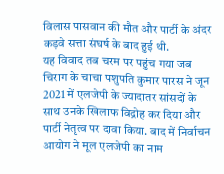विलास पासवान की मौत और पार्टी के अंदर कड़वे सत्ता संघर्ष के बाद हुई थी.
यह विवाद तब चरम पर पहुंच गया जब चिराग के चाचा पशुपति कुमार पारस ने जून 2021 में एलजेपी के ज्यादातर सांसदों के साथ उनके खिलाफ विद्रोह कर दिया और पार्टी नेतृत्व पर दावा किया. बाद में निर्वाचन आयोग ने मूल एलजेपी का नाम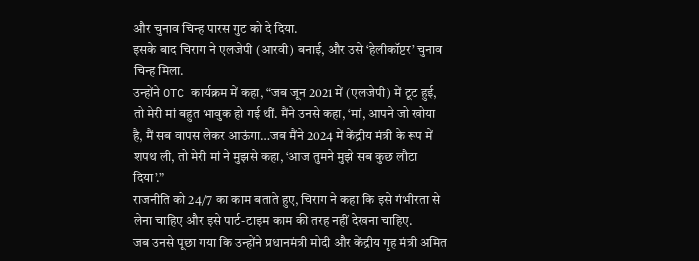और चुनाव चिन्ह पारस गुट को दे दिया.
इसके बाद चिराग ने एलजेपी (आरवी) बनाई, और उसे ‘हेलीकॉप्टर’ चुनाव चिन्ह मिला.
उन्होंने OTC कार्यक्रम में कहा, “जब जून 2021 में (एलजेपी) में टूट हुई, तो मेरी मां बहुत भावुक हो गई थीं. मैंने उनसे कहा, ‘मां, आपने जो खोया है, मैं सब वापस लेकर आऊंगा…जब मैंने 2024 में केंद्रीय मंत्री के रूप में शपथ ली, तो मेरी मां ने मुझसे कहा, ‘आज तुमने मुझे सब कुछ लौटा दिया’.”
राजनीति को 24/7 का काम बताते हुए, चिराग ने कहा कि इसे गंभीरता से लेना चाहिए और इसे पार्ट-टाइम काम की तरह नहीं देखना चाहिए.
जब उनसे पूछा गया कि उन्होंने प्रधानमंत्री मोदी और केंद्रीय गृह मंत्री अमित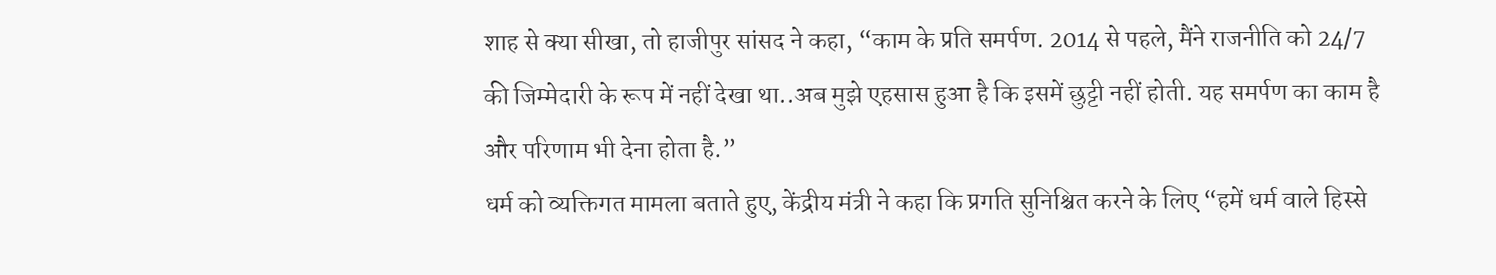शाह से क्या सीखा, तो हाजीपुर सांसद ने कहा, “काम के प्रति समर्पण. 2014 से पहले, मैंने राजनीति को 24/7 की जिम्मेदारी के रूप में नहीं देखा था..अब मुझे एहसास हुआ है कि इसमें छुट्टी नहीं होती. यह समर्पण का काम है और परिणाम भी देना होता है.”
धर्म को व्यक्तिगत मामला बताते हुए, केंद्रीय मंत्री ने कहा कि प्रगति सुनिश्चित करने के लिए “हमें धर्म वाले हिस्से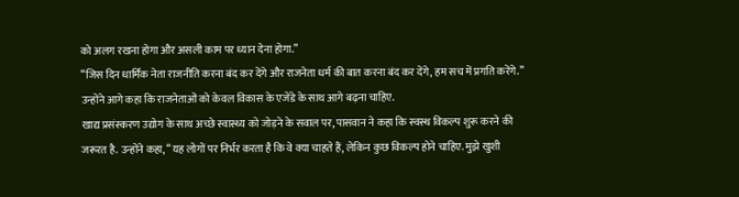को अलग रखना होगा और असली काम पर ध्यान देना होगा.”
“जिस दिन धार्मिक नेता राजनीति करना बंद कर देंगे और राजनेता धर्म की बात करना बंद कर देंगे, हम सच में प्रगति करेंगे.”
उन्होंने आगे कहा कि राजनेताओं को केवल विकास के एजेंडे के साथ आगे बढ़ना चाहिए.
खाद्य प्रसंस्करण उद्योग के साथ अच्छे स्वास्थ्य को जोड़ने के सवाल पर, पासवान ने कहा कि स्वस्थ विकल्प शुरू करने की जरूरत है. उन्होंने कहा, “यह लोगों पर निर्भर करता है कि वे क्या चाहते हैं, लेकिन कुछ विकल्प होने चाहिए. मुझे खुशी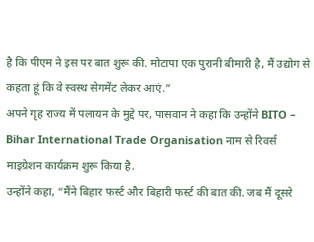है कि पीएम ने इस पर बात शुरू की. मोटापा एक पुरानी बीमारी है, मैं उद्योग से कहता हूं कि वे स्वस्थ सेगमेंट लेकर आएं.”
अपने गृह राज्य में पलायन के मुद्दे पर, पासवान ने कहा कि उन्होंने BITO – Bihar International Trade Organisation नाम से रिवर्स माइग्रेशन कार्यक्रम शुरू किया है.
उन्होंने कहा, “मैंने बिहार फर्स्ट और बिहारी फर्स्ट की बात की. जब मैं दूसरे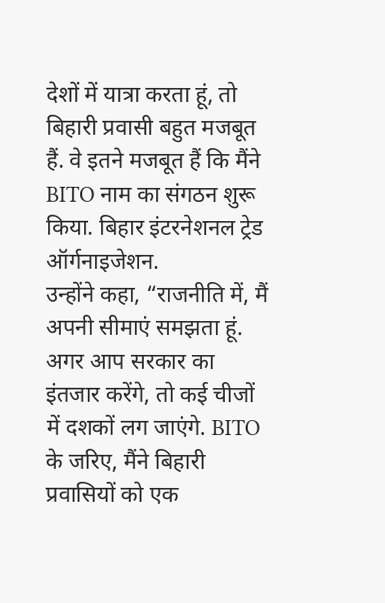देशों में यात्रा करता हूं, तो बिहारी प्रवासी बहुत मजबूत हैं. वे इतने मजबूत हैं कि मैंने BITO नाम का संगठन शुरू किया. बिहार इंटरनेशनल ट्रेड ऑर्गनाइजेशन.
उन्होंने कहा, “राजनीति में, मैं अपनी सीमाएं समझता हूं. अगर आप सरकार का इंतजार करेंगे, तो कई चीजों में दशकों लग जाएंगे. BITO के जरिए, मैंने बिहारी प्रवासियों को एक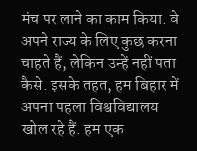मंच पर लाने का काम किया. वे अपने राज्य के लिए कुछ करना चाहते हैं, लेकिन उन्हें नहीं पता कैसे. इसके तहत, हम बिहार में अपना पहला विश्वविद्यालय खोल रहे हैं. हम एक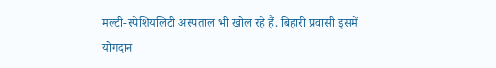मल्टी-स्पेशियलिटी अस्पताल भी खोल रहे हैं. बिहारी प्रवासी इसमें योगदान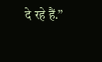दे रहे हैं.”